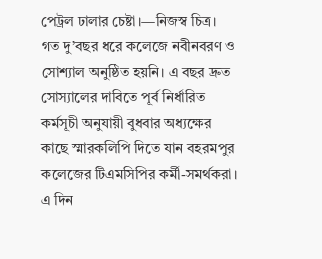পেট্রল ঢালার চেষ্টা।—নিজস্ব চিত্র।
গত দু’বছর ধরে কলেজে নবীনবরণ ও সোশ্যাল অনুষ্ঠিত হয়নি। এ বছর দ্রুত সোস্যালের দাবিতে পূর্ব নির্ধারিত কর্মসূচী অনুযায়ী বুধবার অধ্যক্ষের কাছে স্মারকলিপি দিতে যান বহরমপুর কলেজের টিএমসিপির কর্মী-সমর্থকরা। এ দিন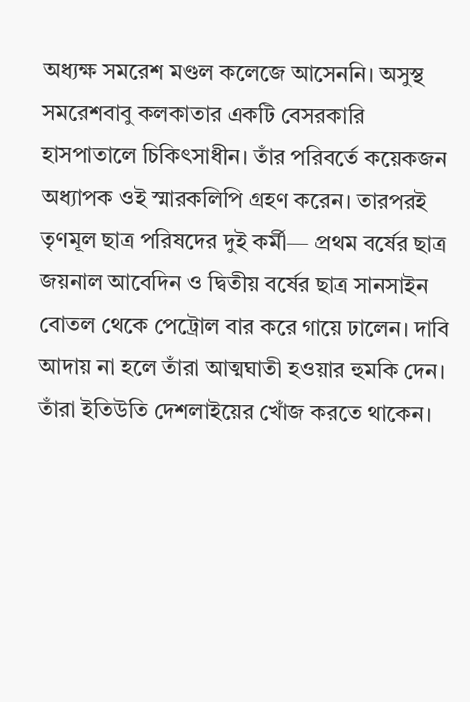অধ্যক্ষ সমরেশ মণ্ডল কলেজে আসেননি। অসুস্থ সমরেশবাবু কলকাতার একটি বেসরকারি হাসপাতালে চিকিৎসাধীন। তাঁর পরিবর্তে কয়েকজন অধ্যাপক ওই স্মারকলিপি গ্রহণ করেন। তারপরই তৃণমূল ছাত্র পরিষদের দুই কর্মী— প্রথম বর্ষের ছাত্র জয়নাল আবেদিন ও দ্বিতীয় বর্ষের ছাত্র সানসাইন বোতল থেকে পেট্রোল বার করে গায়ে ঢালেন। দাবি আদায় না হলে তাঁরা আত্মঘাতী হওয়ার হুমকি দেন। তাঁরা ইতিউতি দেশলাইয়ের খোঁজ করতে থাকেন।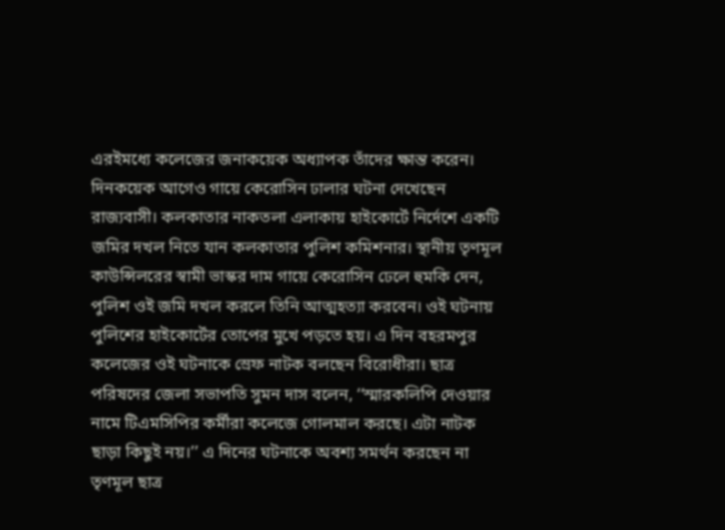এরইমধ্যে কলেজের জনাকয়েক অধ্যাপক তাঁদের ক্ষান্ত করেন।
দিনকয়েক আগেও গায়ে কেরোসিন ঢালার ঘটনা দেখেছেন রাজ্যবাসী। কলকাতার নাকতলা এলাকায় হাইকোর্টে নির্দেশে একটি জমির দখল নিতে যান কলকাতার পুলিশ কমিশনার। স্থানীয় তৃণমূল কাউন্সিলরের স্বামী ভাস্কর দাম গায়ে কেরোসিন ঢেলে হুমকি দেন, পুলিশ ওই জমি দখল করলে তিনি আত্মহত্যা করবেন। ওই ঘটনায় পুলিশের হাইকোর্টের তোপের মুখে পড়তে হয়। এ দিন বহরমপুর কলেজের ওই ঘটনাকে স্রেফ নাটক বলছেন বিরোধীরা। ছাত্র পরিষদের জেলা সভাপতি সুমন দাস বলেন, ‘‘স্মারকলিপি দেওয়ার নামে টিএমসিপির কর্মীরা কলেজে গোলমাল করছে। এটা নাটক ছাড়া কিছুই নয়।’’ এ দিনের ঘটনাকে অবশ্য সমর্থন করছেন না তৃণমূল ছাত্র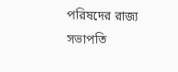পরিষদের রাজ্য সভাপতি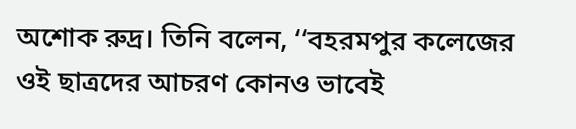অশোক রুদ্র। তিনি বলেন, ‘‘বহরমপুর কলেজের ওই ছাত্রদের আচরণ কোনও ভাবেই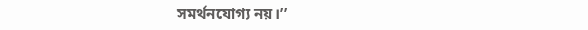সমর্থনযোগ্য নয়।’’